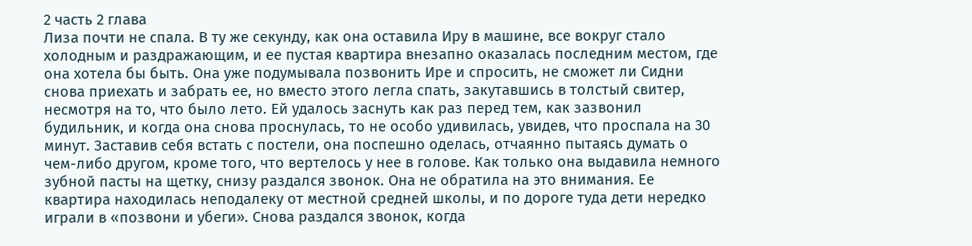2 часть 2 глава
Лиза почти не спала. В ту же секунду, как она оставила Иру в машине, все вокруг стало холодным и раздражающим, и ее пустая квартира внезапно оказалась последним местом, где она хотела бы быть. Она уже подумывала позвонить Ире и спросить, не сможет ли Сидни снова приехать и забрать ее, но вместо этого легла спать, закутавшись в толстый свитер, несмотря на то, что было лето. Ей удалось заснуть как раз перед тем, как зазвонил будильник, и когда она снова проснулась, то не особо удивилась, увидев, что проспала на 30 минут. Заставив себя встать с постели, она поспешно оделась, отчаянно пытаясь думать о чем-либо другом, кроме того, что вертелось у нее в голове. Как только она выдавила немного зубной пасты на щетку, снизу раздался звонок. Она не обратила на это внимания. Ее квартира находилась неподалеку от местной средней школы, и по дороге туда дети нередко играли в «позвони и убеги». Снова раздался звонок, когда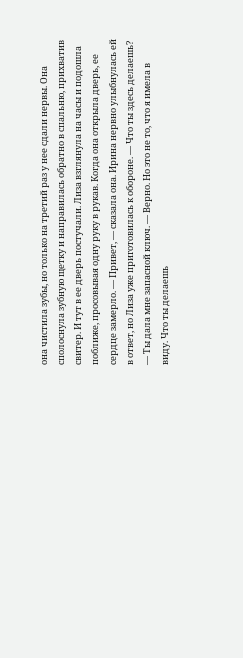она чистила зубы, но только на третий раз у нее сдали нервы. Она сполоснула зубную щетку и направилась обратно в спальню, прихватив свитер. И тут в ее дверь постучали. Лиза взглянула на часы и подошла поближе, просовывая одну руку в рукав. Когда она открыла дверь, ее сердце замерло. — Привет, — сказала она. Ирина нервно улыбнулась ей в ответ, но Лиза уже приготовилась к обороне. — Что ты здесь делаешь? — Ты дала мне запасной ключ. — Верно. Но это не то, что я имела в виду. Что ты делаешь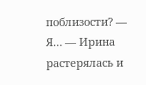поблизости? — Я… — Ирина растерялась и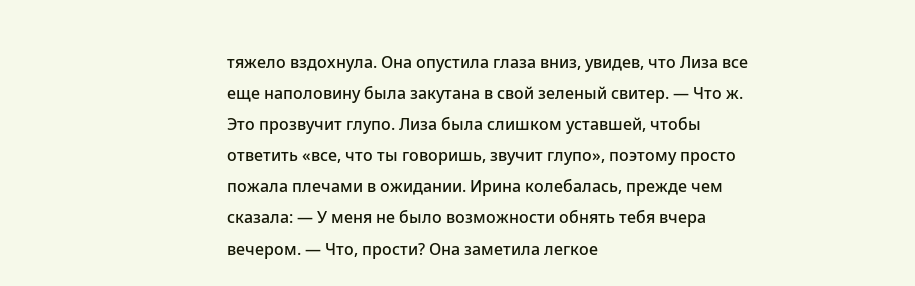тяжело вздохнула. Она опустила глаза вниз, увидев, что Лиза все еще наполовину была закутана в свой зеленый свитер. — Что ж. Это прозвучит глупо. Лиза была слишком уставшей, чтобы ответить «все, что ты говоришь, звучит глупо», поэтому просто пожала плечами в ожидании. Ирина колебалась, прежде чем сказала: — У меня не было возможности обнять тебя вчера вечером. — Что, прости? Она заметила легкое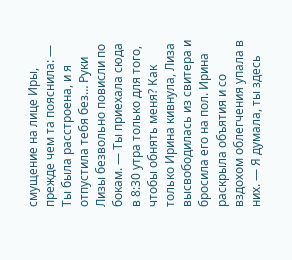смущение на лице Иры, прежде чем та пояснила: — Ты была расстроена, и я отпустила тебя без… Руки Лизы безвольно повисли по бокам. — Ты приехала сюда в 8:30 утра только для того, чтобы обнять меня? Как только Ирина кивнула, Лиза высвободилась из свитера и бросила его на пол. Ирина раскрыла объятия и со вздохом облегчения упала в них. — Я думала, ты здесь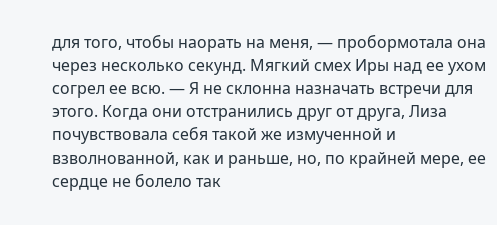для того, чтобы наорать на меня, — пробормотала она через несколько секунд. Мягкий смех Иры над ее ухом согрел ее всю. — Я не склонна назначать встречи для этого. Когда они отстранились друг от друга, Лиза почувствовала себя такой же измученной и взволнованной, как и раньше, но, по крайней мере, ее сердце не болело так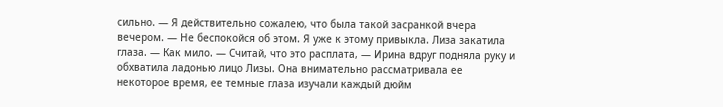сильно. — Я действительно сожалею, что была такой засранкой вчера вечером. — Не беспокойся об этом. Я уже к этому привыкла. Лиза закатила глаза. — Как мило. — Считай, что это расплата, — Ирина вдруг подняла руку и обхватила ладонью лицо Лизы. Она внимательно рассматривала ее некоторое время, ее темные глаза изучали каждый дюйм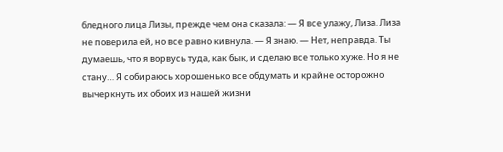бледного лица Лизы, прежде чем она сказала: — Я все улажу, Лиза. Лиза не поверила ей, но все равно кивнула. — Я знаю. — Нет, неправда. Ты думаешь, что я ворвусь туда, как бык, и сделаю все только хуже. Но я не стану… Я собираюсь хорошенько все обдумать и крайне осторожно вычеркнуть их обоих из нашей жизни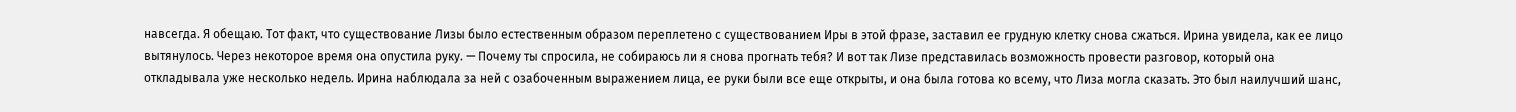навсегда. Я обещаю. Тот факт, что существование Лизы было естественным образом переплетено с существованием Иры в этой фразе, заставил ее грудную клетку снова сжаться. Ирина увидела, как ее лицо вытянулось. Через некоторое время она опустила руку. — Почему ты спросила, не собираюсь ли я снова прогнать тебя? И вот так Лизе представилась возможность провести разговор, который она откладывала уже несколько недель. Ирина наблюдала за ней с озабоченным выражением лица, ее руки были все еще открыты, и она была готова ко всему, что Лиза могла сказать. Это был наилучший шанс,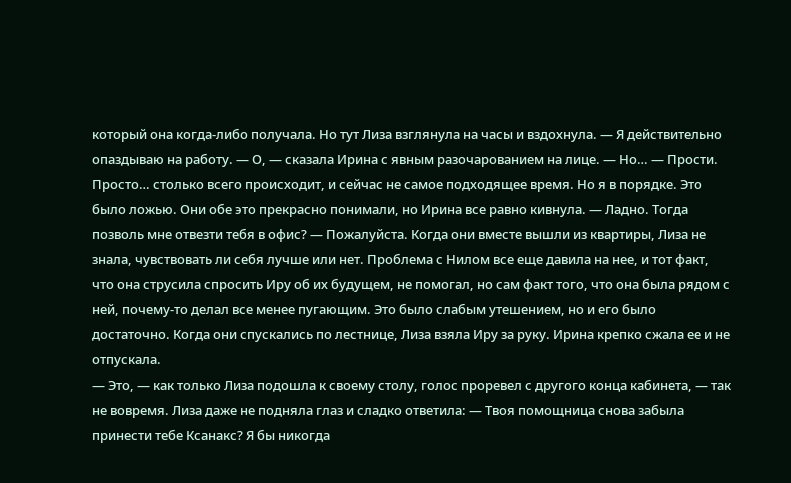который она когда-либо получала. Но тут Лиза взглянула на часы и вздохнула. — Я действительно опаздываю на работу. — О, — сказала Ирина с явным разочарованием на лице. — Но… — Прости. Просто… столько всего происходит, и сейчас не самое подходящее время. Но я в порядке. Это было ложью. Они обе это прекрасно понимали, но Ирина все равно кивнула. — Ладно. Тогда позволь мне отвезти тебя в офис? — Пожалуйста. Когда они вместе вышли из квартиры, Лиза не знала, чувствовать ли себя лучше или нет. Проблема с Нилом все еще давила на нее, и тот факт, что она струсила спросить Иру об их будущем, не помогал, но сам факт того, что она была рядом с ней, почему-то делал все менее пугающим. Это было слабым утешением, но и его было достаточно. Когда они спускались по лестнице, Лиза взяла Иру за руку. Ирина крепко сжала ее и не отпускала.
— Это, — как только Лиза подошла к своему столу, голос проревел с другого конца кабинета, — так не вовремя. Лиза даже не подняла глаз и сладко ответила: — Твоя помощница снова забыла принести тебе Ксанакс? Я бы никогда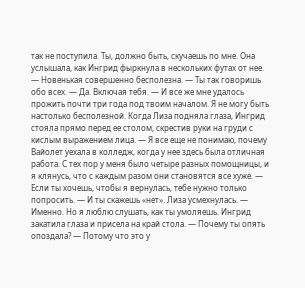так не поступила. Ты, должно быть, скучаешь по мне. Она услышала, как Ингрид фыркнула в нескольких футах от нее. — Новенькая совершенно бесполезна. — Ты так говоришь обо всех. — Да. Включая тебя. — И все же мне удалось прожить почти три года под твоим началом. Я не могу быть настолько бесполезной. Когда Лиза подняла глаза, Ингрид стояла прямо перед ее столом, скрестив руки на груди с кислым выражением лица. — Я все еще не понимаю, почему Вайолет уехала в колледж, когда у нее здесь была отличная работа. С тех пор у меня было четыре разных помощницы, и я клянусь, что с каждым разом они становятся все хуже. — Если ты хочешь, чтобы я вернулась, тебе нужно только попросить. — И ты скажешь «нет». Лиза усмехнулась. — Именно. Но я люблю слушать, как ты умоляешь. Ингрид закатила глаза и присела на край стола. — Почему ты опять опоздала? — Потому что это у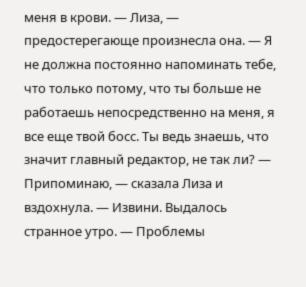меня в крови. — Лиза, — предостерегающе произнесла она. — Я не должна постоянно напоминать тебе, что только потому, что ты больше не работаешь непосредственно на меня, я все еще твой босс. Ты ведь знаешь, что значит главный редактор, не так ли? — Припоминаю, — сказала Лиза и вздохнула. — Извини. Выдалось странное утро. — Проблемы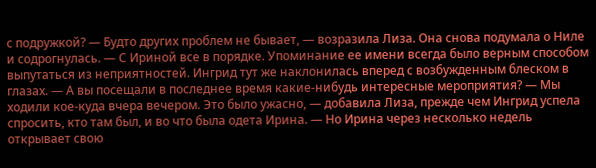с подружкой? — Будто других проблем не бывает, — возразила Лиза. Она снова подумала о Ниле и содрогнулась. — С Ириной все в порядке. Упоминание ее имени всегда было верным способом выпутаться из неприятностей. Ингрид тут же наклонилась вперед с возбужденным блеском в глазах. — А вы посещали в последнее время какие-нибудь интересные мероприятия? — Мы ходили кое-куда вчера вечером. Это было ужасно, — добавила Лиза, прежде чем Ингрид успела спросить, кто там был, и во что была одета Ирина. — Но Ирина через несколько недель открывает свою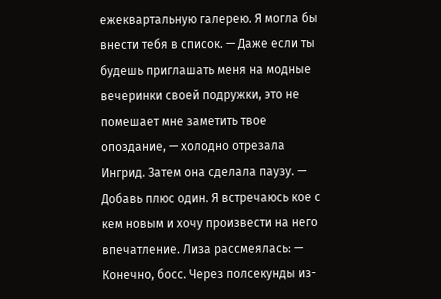ежеквартальную галерею. Я могла бы внести тебя в список. — Даже если ты будешь приглашать меня на модные вечеринки своей подружки, это не помешает мне заметить твое опоздание, — холодно отрезала Ингрид. Затем она сделала паузу. — Добавь плюс один. Я встречаюсь кое с кем новым и хочу произвести на него впечатление. Лиза рассмеялась: — Конечно, босс. Через полсекунды из-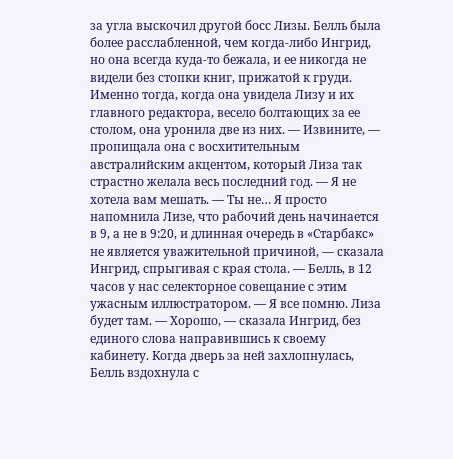за угла выскочил другой босс Лизы. Белль была более расслабленной, чем когда-либо Ингрид, но она всегда куда-то бежала, и ее никогда не видели без стопки книг, прижатой к груди. Именно тогда, когда она увидела Лизу и их главного редактора, весело болтающих за ее столом, она уронила две из них. — Извините, — пропищала она с восхитительным австралийским акцентом, который Лиза так страстно желала весь последний год. — Я не хотела вам мешать. — Ты не… Я просто напомнила Лизе, что рабочий день начинается в 9, а не в 9:20, и длинная очередь в «Старбакс» не является уважительной причиной, — сказала Ингрид, спрыгивая с края стола. — Белль, в 12 часов у нас селекторное совещание с этим ужасным иллюстратором. — Я все помню. Лиза будет там. — Хорошо, — сказала Ингрид, без единого слова направившись к своему кабинету. Когда дверь за ней захлопнулась, Белль вздохнула с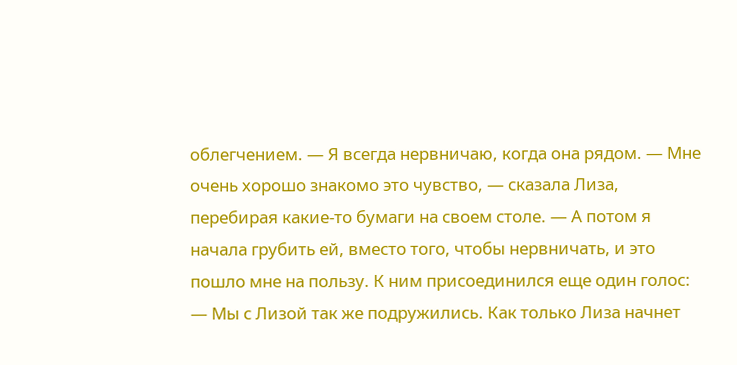облегчением. — Я всегда нервничаю, когда она рядом. — Мне очень хорошо знакомо это чувство, — сказала Лиза, перебирая какие-то бумаги на своем столе. — А потом я начала грубить ей, вместо того, чтобы нервничать, и это пошло мне на пользу. К ним присоединился еще один голос: — Мы с Лизой так же подружились. Как только Лиза начнет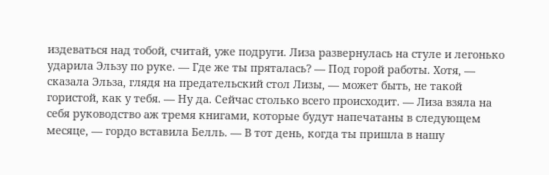издеваться над тобой, считай, уже подруги. Лиза развернулась на стуле и легонько ударила Эльзу по руке. — Где же ты пряталась? — Под горой работы. Хотя, — сказала Эльза, глядя на предательский стол Лизы, — может быть, не такой гористой, как у тебя. — Ну да. Сейчас столько всего происходит. — Лиза взяла на себя руководство аж тремя книгами, которые будут напечатаны в следующем месяце, — гордо вставила Белль. — В тот день, когда ты пришла в нашу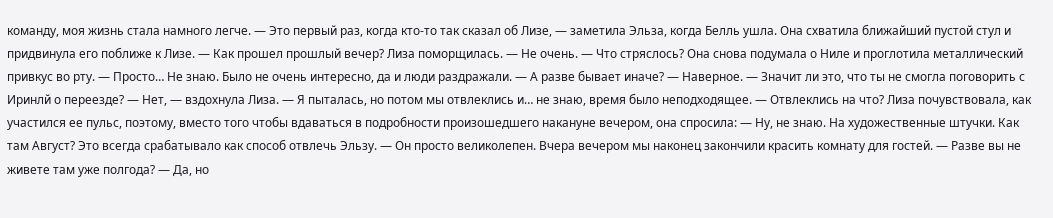команду, моя жизнь стала намного легче. — Это первый раз, когда кто-то так сказал об Лизе, — заметила Эльза, когда Белль ушла. Она схватила ближайший пустой стул и придвинула его поближе к Лизе. — Как прошел прошлый вечер? Лиза поморщилась. — Не очень. — Что стряслось? Она снова подумала о Ниле и проглотила металлический привкус во рту. — Просто… Не знаю. Было не очень интересно, да и люди раздражали. — А разве бывает иначе? — Наверное. — Значит ли это, что ты не смогла поговорить с Иринлй о переезде? — Нет, — вздохнула Лиза. — Я пыталась, но потом мы отвлеклись и… не знаю, время было неподходящее. — Отвлеклись на что? Лиза почувствовала, как участился ее пульс, поэтому, вместо того чтобы вдаваться в подробности произошедшего накануне вечером, она спросила: — Ну, не знаю. На художественные штучки. Как там Август? Это всегда срабатывало как способ отвлечь Эльзу. — Он просто великолепен. Вчера вечером мы наконец закончили красить комнату для гостей. — Разве вы не живете там уже полгода? — Да, но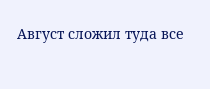Август сложил туда все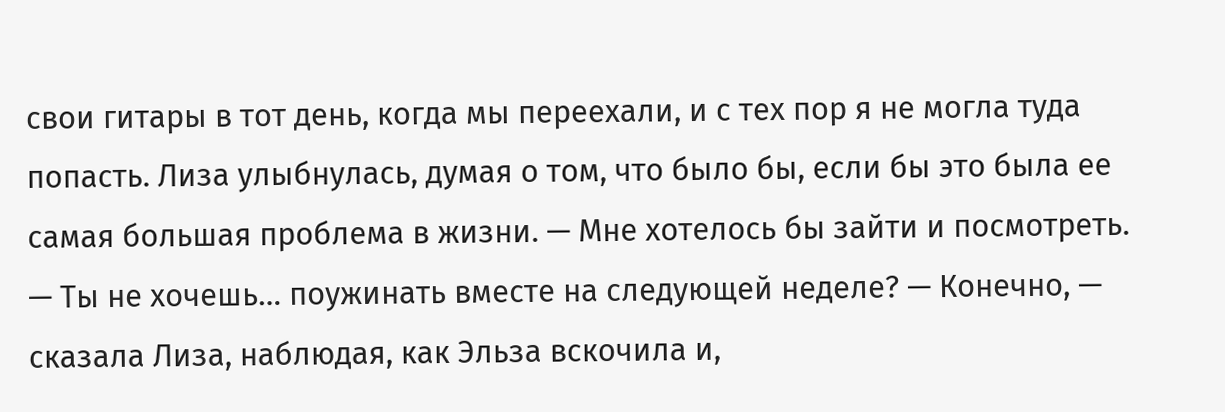свои гитары в тот день, когда мы переехали, и с тех пор я не могла туда попасть. Лиза улыбнулась, думая о том, что было бы, если бы это была ее самая большая проблема в жизни. — Мне хотелось бы зайти и посмотреть. — Ты не хочешь… поужинать вместе на следующей неделе? — Конечно, — сказала Лиза, наблюдая, как Эльза вскочила и,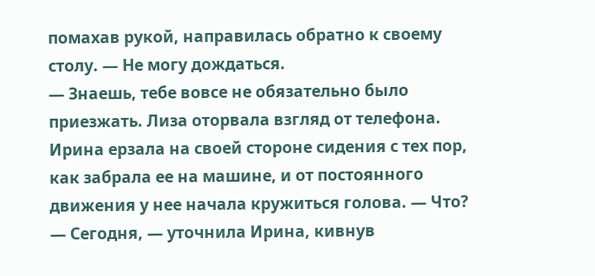помахав рукой, направилась обратно к своему столу. — Не могу дождаться.
— Знаешь, тебе вовсе не обязательно было приезжать. Лиза оторвала взгляд от телефона. Ирина ерзала на своей стороне сидения с тех пор, как забрала ее на машине, и от постоянного движения у нее начала кружиться голова. — Что? — Сегодня, — уточнила Ирина, кивнув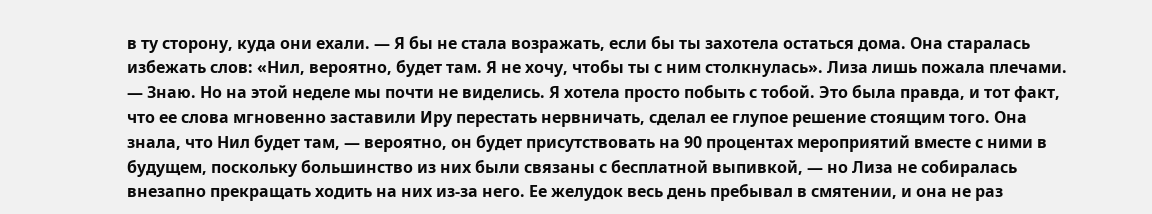в ту сторону, куда они ехали. — Я бы не стала возражать, если бы ты захотела остаться дома. Она старалась избежать слов: «Нил, вероятно, будет там. Я не хочу, чтобы ты с ним столкнулась». Лиза лишь пожала плечами. — Знаю. Но на этой неделе мы почти не виделись. Я хотела просто побыть с тобой. Это была правда, и тот факт, что ее слова мгновенно заставили Иру перестать нервничать, сделал ее глупое решение стоящим того. Она знала, что Нил будет там, — вероятно, он будет присутствовать на 90 процентах мероприятий вместе с ними в будущем, поскольку большинство из них были связаны с бесплатной выпивкой, — но Лиза не собиралась внезапно прекращать ходить на них из-за него. Ее желудок весь день пребывал в смятении, и она не раз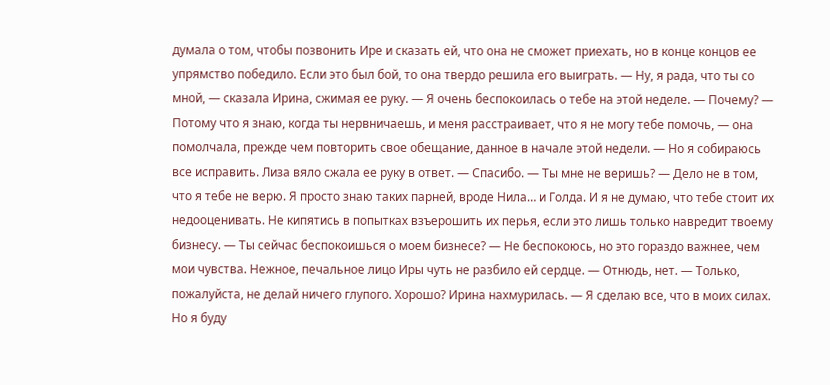думала о том, чтобы позвонить Ире и сказать ей, что она не сможет приехать, но в конце концов ее упрямство победило. Если это был бой, то она твердо решила его выиграть. — Ну, я рада, что ты со мной, — сказала Ирина, сжимая ее руку. — Я очень беспокоилась о тебе на этой неделе. — Почему? — Потому что я знаю, когда ты нервничаешь, и меня расстраивает, что я не могу тебе помочь, — она помолчала, прежде чем повторить свое обещание, данное в начале этой недели. — Но я собираюсь все исправить. Лиза вяло сжала ее руку в ответ. — Спасибо. — Ты мне не веришь? — Дело не в том, что я тебе не верю. Я просто знаю таких парней, вроде Нила… и Голда. И я не думаю, что тебе стоит их недооценивать. Не кипятись в попытках взъерошить их перья, если это лишь только навредит твоему бизнесу. — Ты сейчас беспокоишься о моем бизнесе? — Не беспокоюсь, но это гораздо важнее, чем мои чувства. Нежное, печальное лицо Иры чуть не разбило ей сердце. — Отнюдь, нет. — Только, пожалуйста, не делай ничего глупого. Хорошо? Ирина нахмурилась. — Я сделаю все, что в моих силах. Но я буду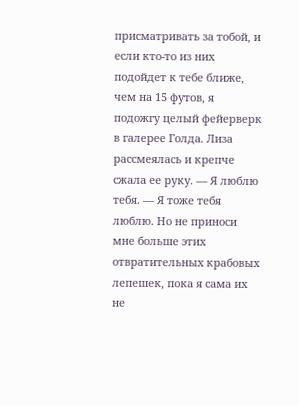присматривать за тобой, и если кто-то из них подойдет к тебе ближе, чем на 15 футов, я подожгу целый фейерверк в галерее Голда. Лиза рассмеялась и крепче сжала ее руку. — Я люблю тебя. — Я тоже тебя люблю. Но не приноси мне больше этих отвратительных крабовых лепешек, пока я сама их не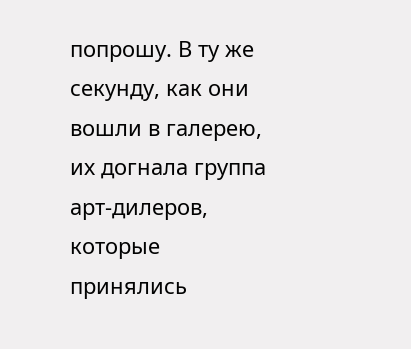попрошу. В ту же секунду, как они вошли в галерею, их догнала группа арт-дилеров, которые принялись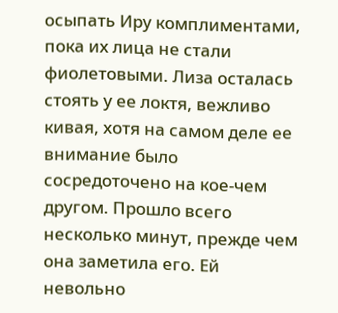осыпать Иру комплиментами, пока их лица не стали фиолетовыми. Лиза осталась стоять у ее локтя, вежливо кивая, хотя на самом деле ее внимание было сосредоточено на кое-чем другом. Прошло всего несколько минут, прежде чем она заметила его. Ей невольно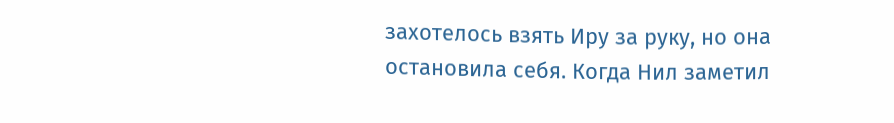захотелось взять Иру за руку, но она остановила себя. Когда Нил заметил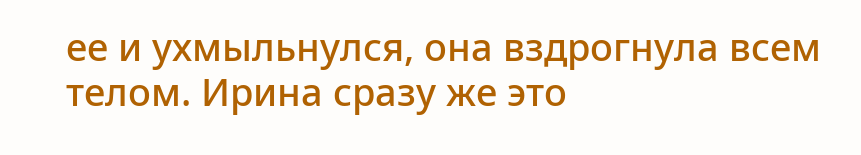ее и ухмыльнулся, она вздрогнула всем телом. Ирина сразу же это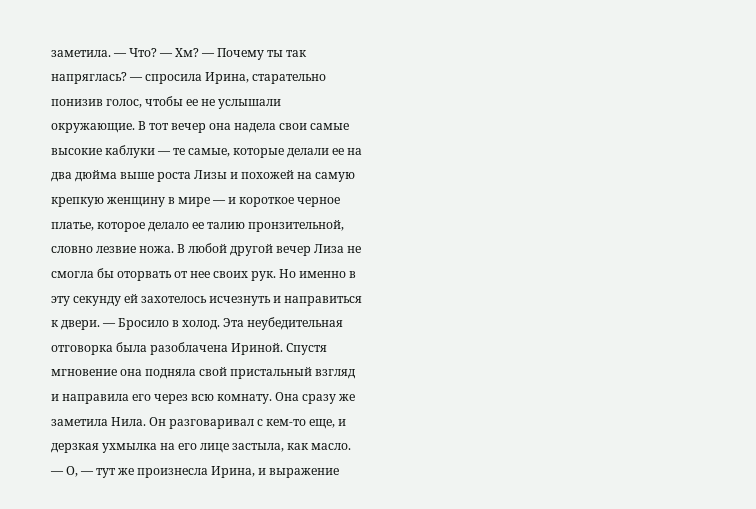заметила. — Что? — Хм? — Почему ты так напряглась? — спросила Ирина, старательно понизив голос, чтобы ее не услышали окружающие. В тот вечер она надела свои самые высокие каблуки — те самые, которые делали ее на два дюйма выше роста Лизы и похожей на самую крепкую женщину в мире — и короткое черное платье, которое делало ее талию пронзительной, словно лезвие ножа. В любой другой вечер Лиза не смогла бы оторвать от нее своих рук. Но именно в эту секунду ей захотелось исчезнуть и направиться к двери. — Бросило в холод. Эта неубедительная отговорка была разоблачена Ириной. Спустя мгновение она подняла свой пристальный взгляд и направила его через всю комнату. Она сразу же заметила Нила. Он разговаривал с кем-то еще, и дерзкая ухмылка на его лице застыла, как масло. — О, — тут же произнесла Ирина, и выражение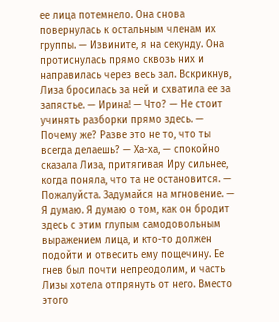ее лица потемнело. Она снова повернулась к остальным членам их группы. — Извините, я на секунду. Она протиснулась прямо сквозь них и направилась через весь зал. Вскрикнув, Лиза бросилась за ней и схватила ее за запястье. — Ирина! — Что? — Не стоит учинять разборки прямо здесь. — Почему же? Разве это не то, что ты всегда делаешь? — Ха-ха, — спокойно сказала Лиза, притягивая Иру сильнее, когда поняла, что та не остановится. — Пожалуйста. Задумайся на мгновение. — Я думаю. Я думаю о том, как он бродит здесь с этим глупым самодовольным выражением лица, и кто-то должен подойти и отвесить ему пощечину. Ее гнев был почти непреодолим, и часть Лизы хотела отпрянуть от него. Вместо этого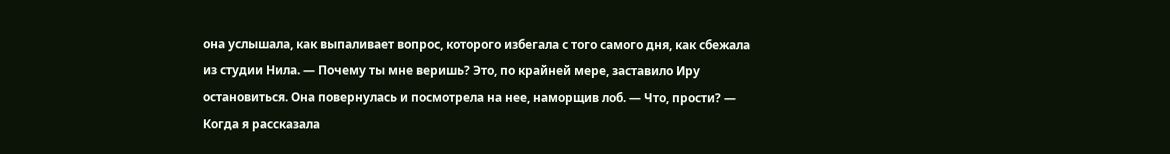она услышала, как выпаливает вопрос, которого избегала с того самого дня, как сбежала из студии Нила. — Почему ты мне веришь? Это, по крайней мере, заставило Иру остановиться. Она повернулась и посмотрела на нее, наморщив лоб. — Что, прости? — Когда я рассказала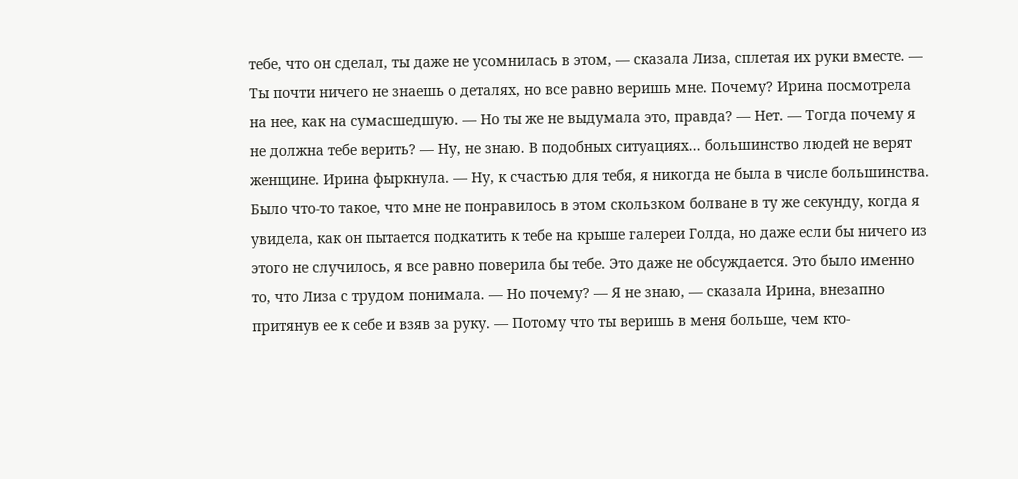тебе, что он сделал, ты даже не усомнилась в этом, — сказала Лиза, сплетая их руки вместе. — Ты почти ничего не знаешь о деталях, но все равно веришь мне. Почему? Ирина посмотрела на нее, как на сумасшедшую. — Но ты же не выдумала это, правда? — Нет. — Тогда почему я не должна тебе верить? — Ну, не знаю. В подобных ситуациях... большинство людей не верят женщине. Ирина фыркнула. — Ну, к счастью для тебя, я никогда не была в числе большинства. Было что-то такое, что мне не понравилось в этом скользком болване в ту же секунду, когда я увидела, как он пытается подкатить к тебе на крыше галереи Голда, но даже если бы ничего из этого не случилось, я все равно поверила бы тебе. Это даже не обсуждается. Это было именно то, что Лиза с трудом понимала. — Но почему? — Я не знаю, — сказала Ирина, внезапно притянув ее к себе и взяв за руку. — Потому что ты веришь в меня больше, чем кто-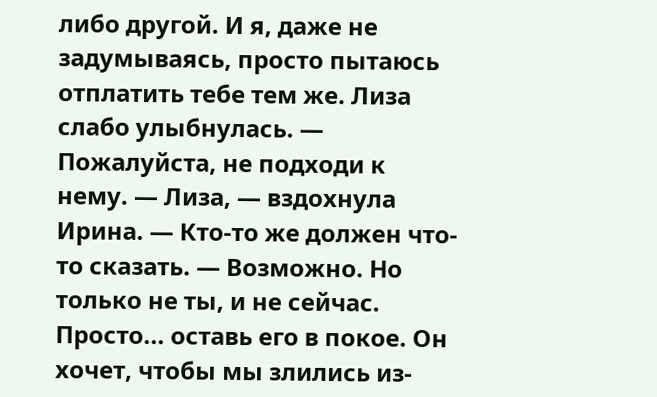либо другой. И я, даже не задумываясь, просто пытаюсь отплатить тебе тем же. Лиза слабо улыбнулась. — Пожалуйста, не подходи к нему. — Лиза, — вздохнула Ирина. — Кто-то же должен что-то сказать. — Возможно. Но только не ты, и не сейчас. Просто... оставь его в покое. Он хочет, чтобы мы злились из-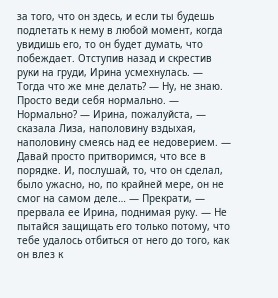за того, что он здесь, и если ты будешь подлетать к нему в любой момент, когда увидишь его, то он будет думать, что побеждает. Отступив назад и скрестив руки на груди, Ирина усмехнулась. — Тогда что же мне делать? — Ну, не знаю. Просто веди себя нормально. — Нормально? — Ирина, пожалуйста, — сказала Лиза, наполовину вздыхая, наполовину смеясь над ее недоверием. — Давай просто притворимся, что все в порядке. И, послушай, то, что он сделал, было ужасно, но, по крайней мере, он не смог на самом деле… — Прекрати, — прервала ее Ирина, поднимая руку. — Не пытайся защищать его только потому, что тебе удалось отбиться от него до того, как он влез к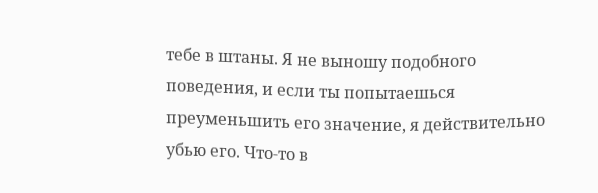тебе в штаны. Я не выношу подобного поведения, и если ты попытаешься преуменьшить его значение, я действительно убью его. Что-то в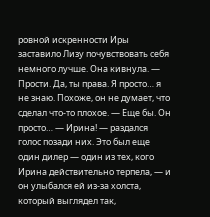ровной искренности Иры заставило Лизу почувствовать себя немного лучше. Она кивнула. — Прости. Да, ты права. Я просто… я не знаю. Похоже, он не думает, что сделал что-то плохое. — Еще бы. Он просто… — Ирина! — раздался голос позади них. Это был еще один дилер — один из тех, кого Ирина действительно терпела, — и он улыбался ей из-за холста, который выглядел так,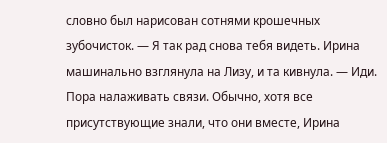словно был нарисован сотнями крошечных зубочисток. — Я так рад снова тебя видеть. Ирина машинально взглянула на Лизу, и та кивнула. — Иди. Пора налаживать связи. Обычно, хотя все присутствующие знали, что они вместе, Ирина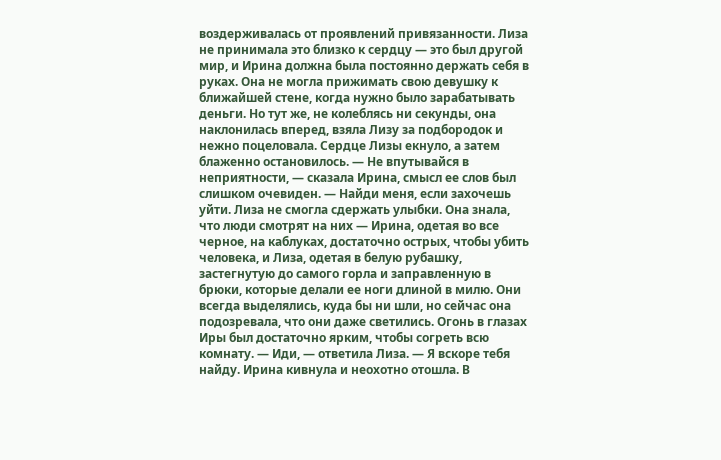воздерживалась от проявлений привязанности. Лиза не принимала это близко к сердцу — это был другой мир, и Ирина должна была постоянно держать себя в руках. Она не могла прижимать свою девушку к ближайшей стене, когда нужно было зарабатывать деньги. Но тут же, не колеблясь ни секунды, она наклонилась вперед, взяла Лизу за подбородок и нежно поцеловала. Сердце Лизы екнуло, а затем блаженно остановилось. — Не впутывайся в неприятности, — сказала Ирина, смысл ее слов был слишком очевиден. — Найди меня, если захочешь уйти. Лиза не смогла сдержать улыбки. Она знала, что люди смотрят на них — Ирина, одетая во все черное, на каблуках, достаточно острых, чтобы убить человека, и Лиза, одетая в белую рубашку, застегнутую до самого горла и заправленную в брюки, которые делали ее ноги длиной в милю. Они всегда выделялись, куда бы ни шли, но сейчас она подозревала, что они даже светились. Огонь в глазах Иры был достаточно ярким, чтобы согреть всю комнату. — Иди, — ответила Лиза. — Я вскоре тебя найду. Ирина кивнула и неохотно отошла. В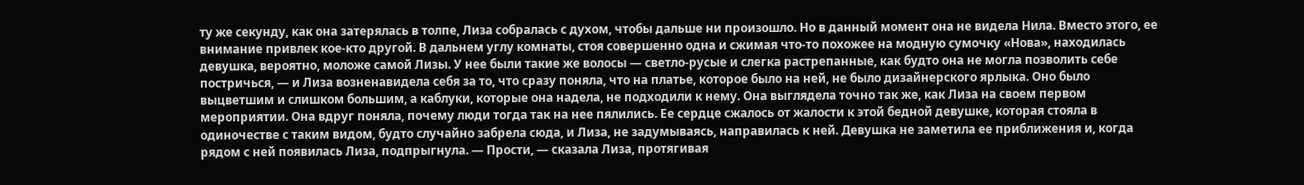ту же секунду, как она затерялась в толпе, Лиза собралась с духом, чтобы дальше ни произошло. Но в данный момент она не видела Нила. Вместо этого, ее внимание привлек кое-кто другой. В дальнем углу комнаты, стоя совершенно одна и сжимая что-то похожее на модную сумочку «Нова», находилась девушка, вероятно, моложе самой Лизы. У нее были такие же волосы — светло-русые и слегка растрепанные, как будто она не могла позволить себе постричься, — и Лиза возненавидела себя за то, что сразу поняла, что на платье, которое было на ней, не было дизайнерского ярлыка. Оно было выцветшим и слишком большим, а каблуки, которые она надела, не подходили к нему. Она выглядела точно так же, как Лиза на своем первом мероприятии. Она вдруг поняла, почему люди тогда так на нее пялились. Ее сердце сжалось от жалости к этой бедной девушке, которая стояла в одиночестве с таким видом, будто случайно забрела сюда, и Лиза, не задумываясь, направилась к ней. Девушка не заметила ее приближения и, когда рядом с ней появилась Лиза, подпрыгнула. — Прости, — сказала Лиза, протягивая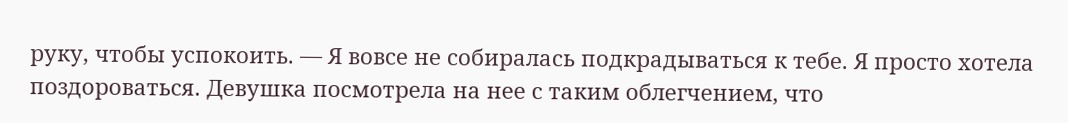руку, чтобы успокоить. — Я вовсе не собиралась подкрадываться к тебе. Я просто хотела поздороваться. Девушка посмотрела на нее с таким облегчением, что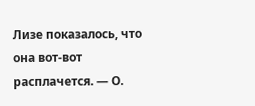Лизе показалось, что она вот-вот расплачется. — О.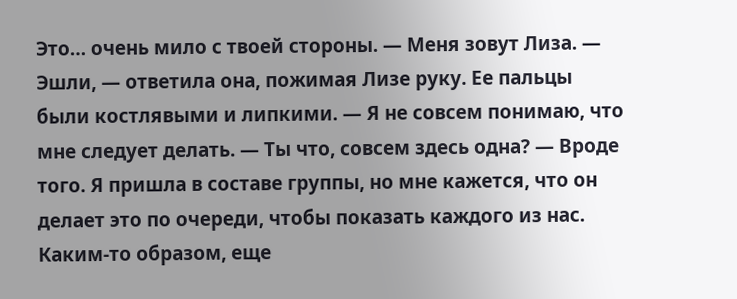Это… очень мило с твоей стороны. — Меня зовут Лиза. — Эшли, — ответила она, пожимая Лизе руку. Ее пальцы были костлявыми и липкими. — Я не совсем понимаю, что мне следует делать. — Ты что, совсем здесь одна? — Вроде того. Я пришла в составе группы, но мне кажется, что он делает это по очереди, чтобы показать каждого из нас. Каким-то образом, еще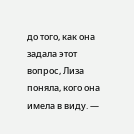до того, как она задала этот вопрос, Лиза поняла, кого она имела в виду. —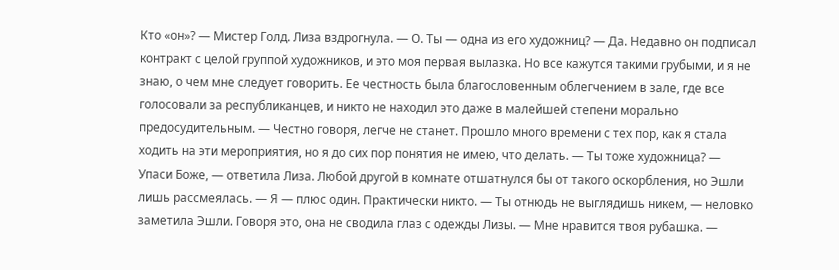Кто «он»? — Мистер Голд. Лиза вздрогнула. — О. Ты — одна из его художниц? — Да. Недавно он подписал контракт с целой группой художников, и это моя первая вылазка. Но все кажутся такими грубыми, и я не знаю, о чем мне следует говорить. Ее честность была благословенным облегчением в зале, где все голосовали за республиканцев, и никто не находил это даже в малейшей степени морально предосудительным. — Честно говоря, легче не станет. Прошло много времени с тех пор, как я стала ходить на эти мероприятия, но я до сих пор понятия не имею, что делать. — Ты тоже художница? — Упаси Боже, — ответила Лиза. Любой другой в комнате отшатнулся бы от такого оскорбления, но Эшли лишь рассмеялась. — Я — плюс один. Практически никто. — Ты отнюдь не выглядишь никем, — неловко заметила Эшли. Говоря это, она не сводила глаз с одежды Лизы. — Мне нравится твоя рубашка. —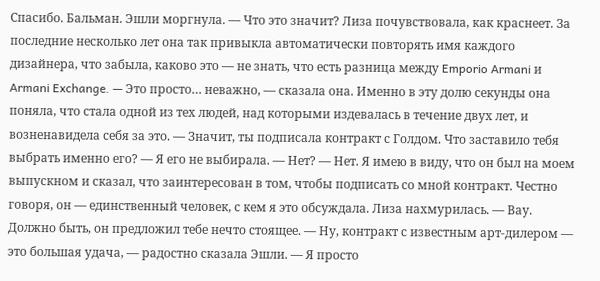Спасибо. Бальман. Эшли моргнула. — Что это значит? Лиза почувствовала, как краснеет. За последние несколько лет она так привыкла автоматически повторять имя каждого дизайнера, что забыла, каково это — не знать, что есть разница между Emporio Armani и Armani Exchange. — Это просто… неважно, — сказала она. Именно в эту долю секунды она поняла, что стала одной из тех людей, над которыми издевалась в течение двух лет, и возненавидела себя за это. — Значит, ты подписала контракт с Голдом. Что заставило тебя выбрать именно его? — Я его не выбирала. — Нет? — Нет. Я имею в виду, что он был на моем выпускном и сказал, что заинтересован в том, чтобы подписать со мной контракт. Честно говоря, он — единственный человек, с кем я это обсуждала. Лиза нахмурилась. — Вау. Должно быть, он предложил тебе нечто стоящее. — Ну, контракт с известным арт-дилером — это большая удача, — радостно сказала Эшли. — Я просто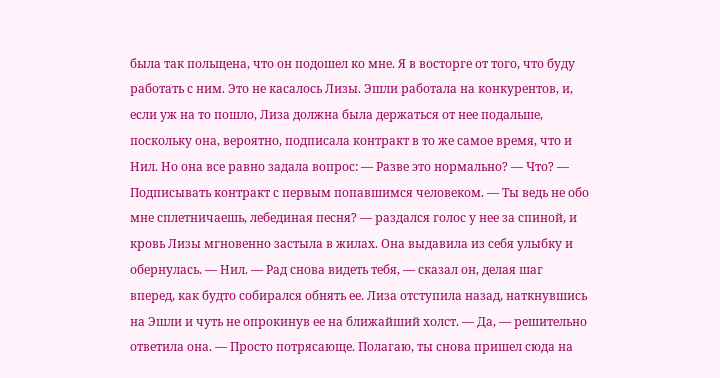была так польщена, что он подошел ко мне. Я в восторге от того, что буду работать с ним. Это не касалось Лизы. Эшли работала на конкурентов, и, если уж на то пошло, Лиза должна была держаться от нее подальше, поскольку она, вероятно, подписала контракт в то же самое время, что и Нил. Но она все равно задала вопрос: — Разве это нормально? — Что? — Подписывать контракт с первым попавшимся человеком. — Ты ведь не обо мне сплетничаешь, лебединая песня? — раздался голос у нее за спиной, и кровь Лизы мгновенно застыла в жилах. Она выдавила из себя улыбку и обернулась. — Нил. — Рад снова видеть тебя, — сказал он, делая шаг вперед, как будто собирался обнять ее. Лиза отступила назад, наткнувшись на Эшли и чуть не опрокинув ее на ближайший холст. — Да, — решительно ответила она. — Просто потрясающе. Полагаю, ты снова пришел сюда на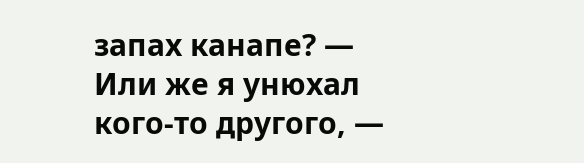запах канапе? — Или же я унюхал кого-то другого, —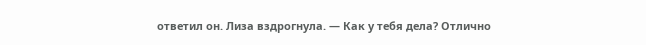ответил он. Лиза вздрогнула. — Как у тебя дела? Отлично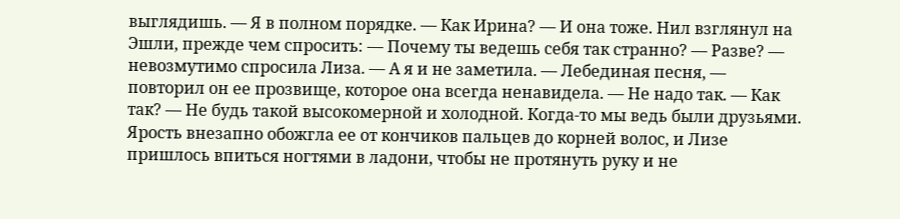выглядишь. — Я в полном порядке. — Как Ирина? — И она тоже. Нил взглянул на Эшли, прежде чем спросить: — Почему ты ведешь себя так странно? — Разве? — невозмутимо спросила Лиза. — А я и не заметила. — Лебединая песня, — повторил он ее прозвище, которое она всегда ненавидела. — Не надо так. — Как так? — Не будь такой высокомерной и холодной. Когда-то мы ведь были друзьями. Ярость внезапно обожгла ее от кончиков пальцев до корней волос, и Лизе пришлось впиться ногтями в ладони, чтобы не протянуть руку и не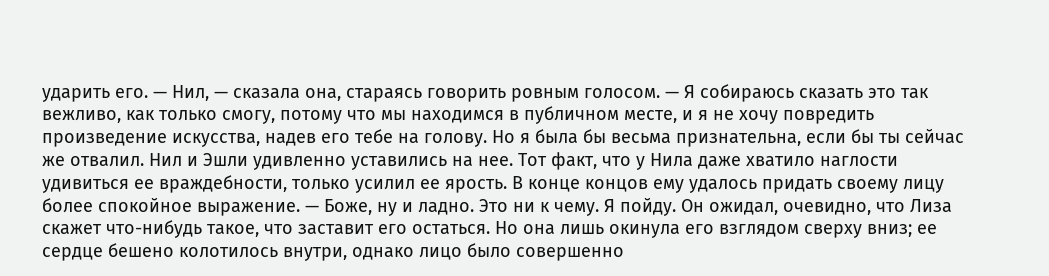ударить его. — Нил, — сказала она, стараясь говорить ровным голосом. — Я собираюсь сказать это так вежливо, как только смогу, потому что мы находимся в публичном месте, и я не хочу повредить произведение искусства, надев его тебе на голову. Но я была бы весьма признательна, если бы ты сейчас же отвалил. Нил и Эшли удивленно уставились на нее. Тот факт, что у Нила даже хватило наглости удивиться ее враждебности, только усилил ее ярость. В конце концов ему удалось придать своему лицу более спокойное выражение. — Боже, ну и ладно. Это ни к чему. Я пойду. Он ожидал, очевидно, что Лиза скажет что-нибудь такое, что заставит его остаться. Но она лишь окинула его взглядом сверху вниз; ее сердце бешено колотилось внутри, однако лицо было совершенно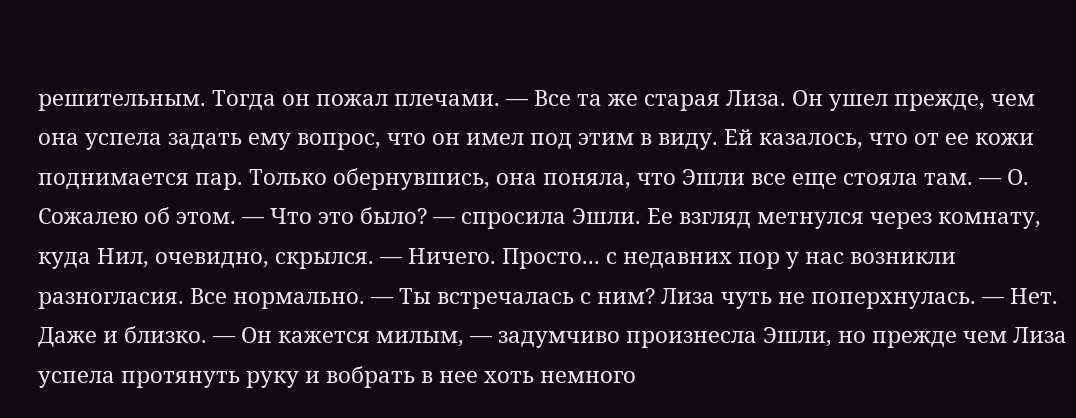решительным. Тогда он пожал плечами. — Все та же старая Лиза. Он ушел прежде, чем она успела задать ему вопрос, что он имел под этим в виду. Ей казалось, что от ее кожи поднимается пар. Только обернувшись, она поняла, что Эшли все еще стояла там. — О. Сожалею об этом. — Что это было? — спросила Эшли. Ее взгляд метнулся через комнату, куда Нил, очевидно, скрылся. — Ничего. Просто... с недавних пор у нас возникли разногласия. Все нормально. — Ты встречалась с ним? Лиза чуть не поперхнулась. — Нет. Даже и близко. — Он кажется милым, — задумчиво произнесла Эшли, но прежде чем Лиза успела протянуть руку и вобрать в нее хоть немного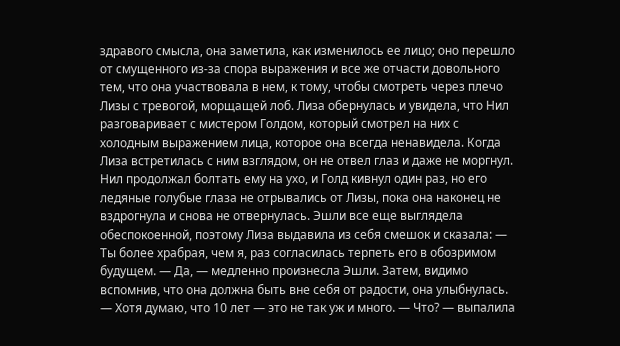здравого смысла, она заметила, как изменилось ее лицо; оно перешло от смущенного из-за спора выражения и все же отчасти довольного тем, что она участвовала в нем, к тому, чтобы смотреть через плечо Лизы с тревогой, морщащей лоб. Лиза обернулась и увидела, что Нил разговаривает с мистером Голдом, который смотрел на них с холодным выражением лица, которое она всегда ненавидела. Когда Лиза встретилась с ним взглядом, он не отвел глаз и даже не моргнул. Нил продолжал болтать ему на ухо, и Голд кивнул один раз, но его ледяные голубые глаза не отрывались от Лизы, пока она наконец не вздрогнула и снова не отвернулась. Эшли все еще выглядела обеспокоенной, поэтому Лиза выдавила из себя смешок и сказала: — Ты более храбрая, чем я, раз согласилась терпеть его в обозримом будущем. — Да, — медленно произнесла Эшли. Затем, видимо вспомнив, что она должна быть вне себя от радости, она улыбнулась. — Хотя думаю, что 10 лет — это не так уж и много. — Что? — выпалила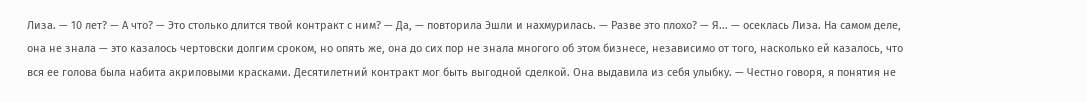Лиза. — 10 лет? — А что? — Это столько длится твой контракт с ним? — Да, — повторила Эшли и нахмурилась. — Разве это плохо? — Я... — осеклась Лиза. На самом деле, она не знала — это казалось чертовски долгим сроком, но опять же, она до сих пор не знала многого об этом бизнесе, независимо от того, насколько ей казалось, что вся ее голова была набита акриловыми красками. Десятилетний контракт мог быть выгодной сделкой. Она выдавила из себя улыбку. — Честно говоря, я понятия не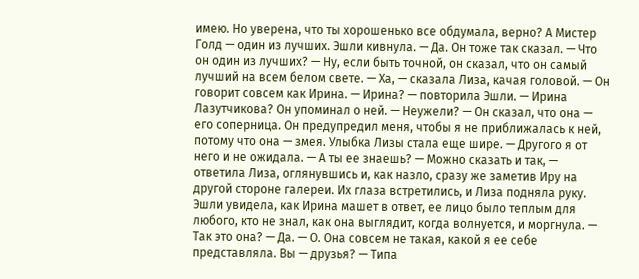имею. Но уверена, что ты хорошенько все обдумала, верно? А Мистер Голд — один из лучших. Эшли кивнула. — Да. Он тоже так сказал. — Что он один из лучших? — Ну, если быть точной, он сказал, что он самый лучший на всем белом свете. — Ха, — сказала Лиза, качая головой. — Он говорит совсем как Ирина. — Ирина? — повторила Эшли. — Ирина Лазутчикова? Он упоминал о ней. — Неужели? — Он сказал, что она — его соперница. Он предупредил меня, чтобы я не приближалась к ней, потому что она — змея. Улыбка Лизы стала еще шире. — Другого я от него и не ожидала. — А ты ее знаешь? — Можно сказать и так, — ответила Лиза, оглянувшись и, как назло, сразу же заметив Иру на другой стороне галереи. Их глаза встретились, и Лиза подняла руку. Эшли увидела, как Ирина машет в ответ, ее лицо было теплым для любого, кто не знал, как она выглядит, когда волнуется, и моргнула. — Так это она? — Да. — О. Она совсем не такая, какой я ее себе представляла. Вы — друзья? — Типа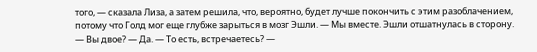того, — сказала Лиза, а затем решила, что, вероятно, будет лучше покончить с этим разоблачением, потому что Голд мог еще глубже зарыться в мозг Эшли. — Мы вместе. Эшли отшатнулась в сторону. — Вы двое? — Да. — То есть, встречаетесь? —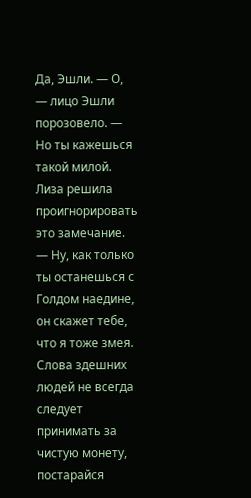Да, Эшли. — О, — лицо Эшли порозовело. — Но ты кажешься такой милой. Лиза решила проигнорировать это замечание. — Ну, как только ты останешься с Голдом наедине, он скажет тебе, что я тоже змея. Слова здешних людей не всегда следует принимать за чистую монету, постарайся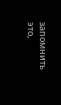запомнить это,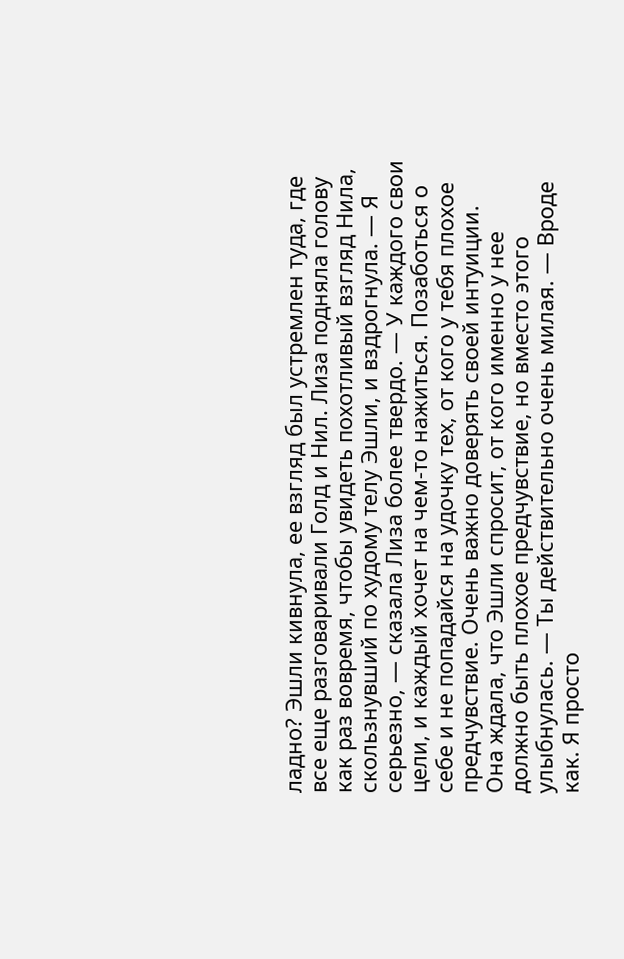ладно? Эшли кивнула, ее взгляд был устремлен туда, где все еще разговаривали Голд и Нил. Лиза подняла голову как раз вовремя, чтобы увидеть похотливый взгляд Нила, скользнувший по худому телу Эшли, и вздрогнула. — Я серьезно, — сказала Лиза более твердо. — У каждого свои цели, и каждый хочет на чем-то нажиться. Позаботься о себе и не попадайся на удочку тех, от кого у тебя плохое предчувствие. Очень важно доверять своей интуиции. Она ждала, что Эшли спросит, от кого именно у нее должно быть плохое предчувствие, но вместо этого улыбнулась. — Ты действительно очень милая. — Вроде как. Я просто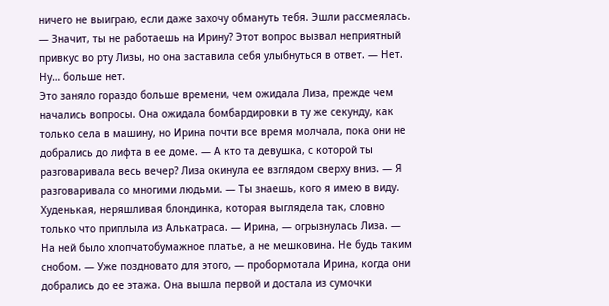ничего не выиграю, если даже захочу обмануть тебя. Эшли рассмеялась. — Значит, ты не работаешь на Ирину? Этот вопрос вызвал неприятный привкус во рту Лизы, но она заставила себя улыбнуться в ответ. — Нет. Ну… больше нет.
Это заняло гораздо больше времени, чем ожидала Лиза, прежде чем начались вопросы. Она ожидала бомбардировки в ту же секунду, как только села в машину, но Ирина почти все время молчала, пока они не добрались до лифта в ее доме. — А кто та девушка, с которой ты разговаривала весь вечер? Лиза окинула ее взглядом сверху вниз. — Я разговаривала со многими людьми. — Ты знаешь, кого я имею в виду. Худенькая, неряшливая блондинка, которая выглядела так, словно только что приплыла из Алькатраса. — Ирина, — огрызнулась Лиза. — На ней было хлопчатобумажное платье, а не мешковина. Не будь таким снобом. — Уже поздновато для этого, — пробормотала Ирина, когда они добрались до ее этажа. Она вышла первой и достала из сумочки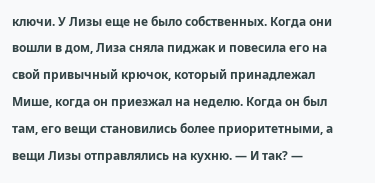ключи. У Лизы еще не было собственных. Когда они вошли в дом, Лиза сняла пиджак и повесила его на свой привычный крючок, который принадлежал Мише, когда он приезжал на неделю. Когда он был там, его вещи становились более приоритетными, а вещи Лизы отправлялись на кухню. — И так? —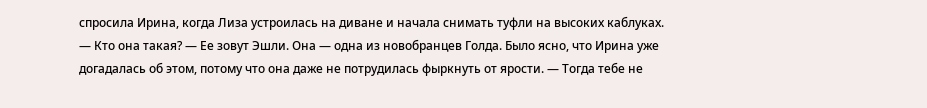спросила Ирина, когда Лиза устроилась на диване и начала снимать туфли на высоких каблуках. — Кто она такая? — Ее зовут Эшли. Она — одна из новобранцев Голда. Было ясно, что Ирина уже догадалась об этом, потому что она даже не потрудилась фыркнуть от ярости. — Тогда тебе не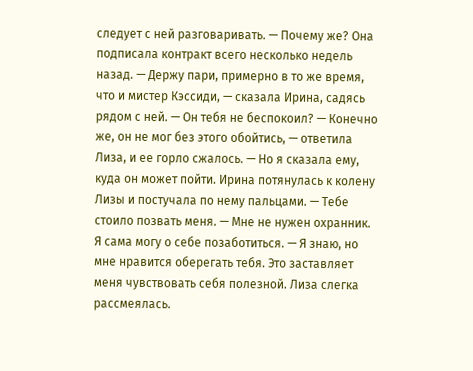следует с ней разговаривать. — Почему же? Она подписала контракт всего несколько недель назад. — Держу пари, примерно в то же время, что и мистер Кэссиди, — сказала Ирина, садясь рядом с ней. — Он тебя не беспокоил? — Конечно же, он не мог без этого обойтись, — ответила Лиза, и ее горло сжалось. — Но я сказала ему, куда он может пойти. Ирина потянулась к колену Лизы и постучала по нему пальцами. — Тебе стоило позвать меня. — Мне не нужен охранник. Я сама могу о себе позаботиться. — Я знаю, но мне нравится оберегать тебя. Это заставляет меня чувствовать себя полезной. Лиза слегка рассмеялась.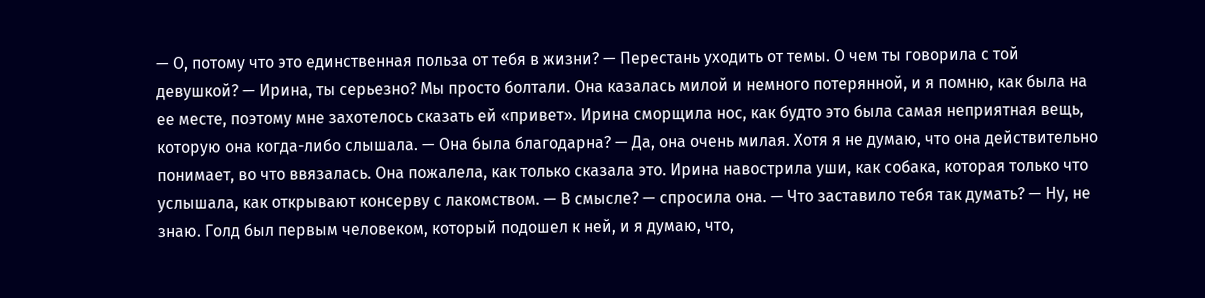— О, потому что это единственная польза от тебя в жизни? — Перестань уходить от темы. О чем ты говорила с той девушкой? — Ирина, ты серьезно? Мы просто болтали. Она казалась милой и немного потерянной, и я помню, как была на ее месте, поэтому мне захотелось сказать ей «привет». Ирина сморщила нос, как будто это была самая неприятная вещь, которую она когда-либо слышала. — Она была благодарна? — Да, она очень милая. Хотя я не думаю, что она действительно понимает, во что ввязалась. Она пожалела, как только сказала это. Ирина навострила уши, как собака, которая только что услышала, как открывают консерву с лакомством. — В смысле? — спросила она. — Что заставило тебя так думать? — Ну, не знаю. Голд был первым человеком, который подошел к ней, и я думаю, что,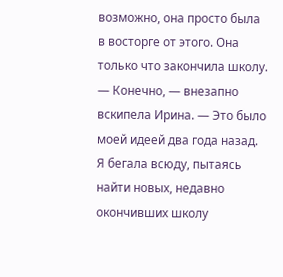возможно, она просто была в восторге от этого. Она только что закончила школу. — Конечно, — внезапно вскипела Ирина. — Это было моей идеей два года назад. Я бегала всюду, пытаясь найти новых, недавно окончивших школу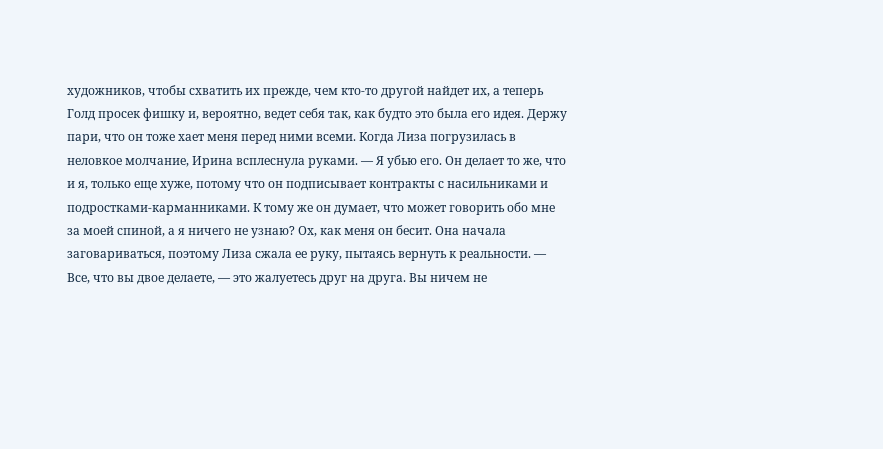художников, чтобы схватить их прежде, чем кто-то другой найдет их, а теперь Голд просек фишку и, вероятно, ведет себя так, как будто это была его идея. Держу пари, что он тоже хает меня перед ними всеми. Когда Лиза погрузилась в неловкое молчание, Ирина всплеснула руками. — Я убью его. Он делает то же, что и я, только еще хуже, потому что он подписывает контракты с насильниками и подростками-карманниками. К тому же он думает, что может говорить обо мне за моей спиной, а я ничего не узнаю? Ох, как меня он бесит. Она начала заговариваться, поэтому Лиза сжала ее руку, пытаясь вернуть к реальности. — Все, что вы двое делаете, — это жалуетесь друг на друга. Вы ничем не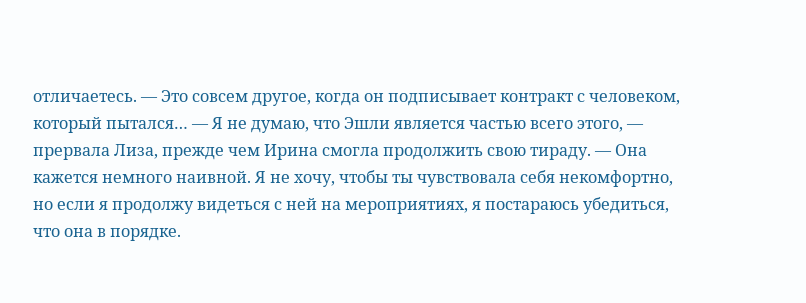отличаетесь. — Это совсем другое, когда он подписывает контракт с человеком, который пытался… — Я не думаю, что Эшли является частью всего этого, — прервала Лиза, прежде чем Ирина смогла продолжить свою тираду. — Она кажется немного наивной. Я не хочу, чтобы ты чувствовала себя некомфортно, но если я продолжу видеться с ней на мероприятиях, я постараюсь убедиться, что она в порядке.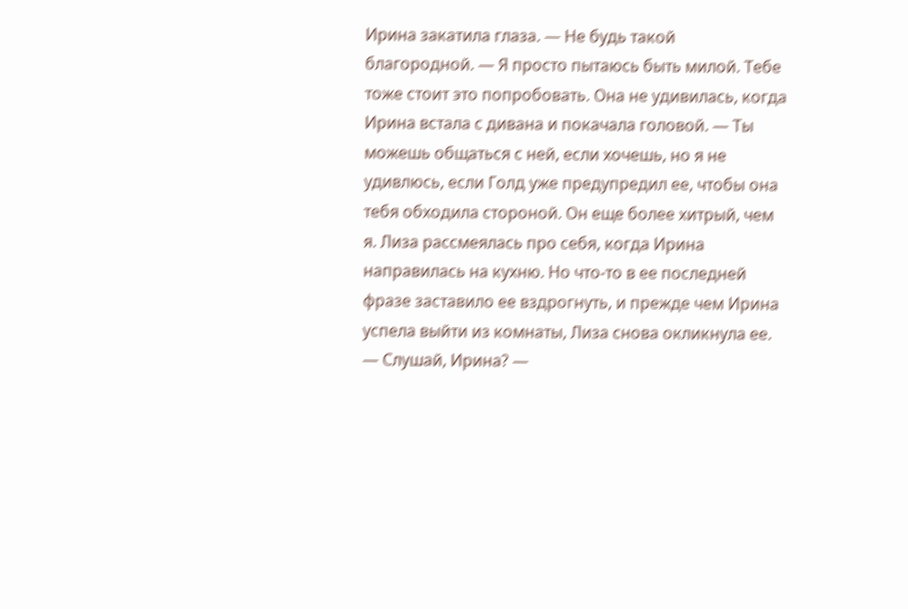Ирина закатила глаза. — Не будь такой благородной. — Я просто пытаюсь быть милой. Тебе тоже стоит это попробовать. Она не удивилась, когда Ирина встала с дивана и покачала головой. — Ты можешь общаться с ней, если хочешь, но я не удивлюсь, если Голд уже предупредил ее, чтобы она тебя обходила стороной. Он еще более хитрый, чем я. Лиза рассмеялась про себя, когда Ирина направилась на кухню. Но что-то в ее последней фразе заставило ее вздрогнуть, и прежде чем Ирина успела выйти из комнаты, Лиза снова окликнула ее. — Слушай, Ирина? —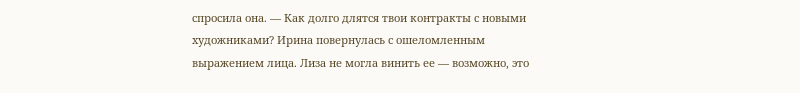спросила она. — Как долго длятся твои контракты с новыми художниками? Ирина повернулась с ошеломленным выражением лица. Лиза не могла винить ее — возможно, это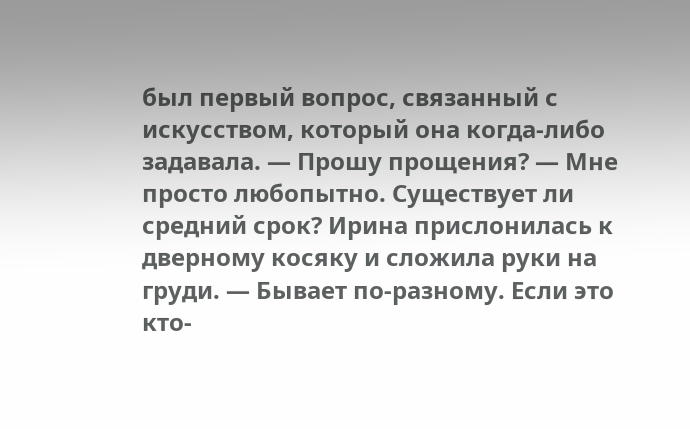был первый вопрос, связанный с искусством, который она когда-либо задавала. — Прошу прощения? — Мне просто любопытно. Существует ли средний срок? Ирина прислонилась к дверному косяку и сложила руки на груди. — Бывает по-разному. Если это кто-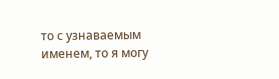то с узнаваемым именем, то я могу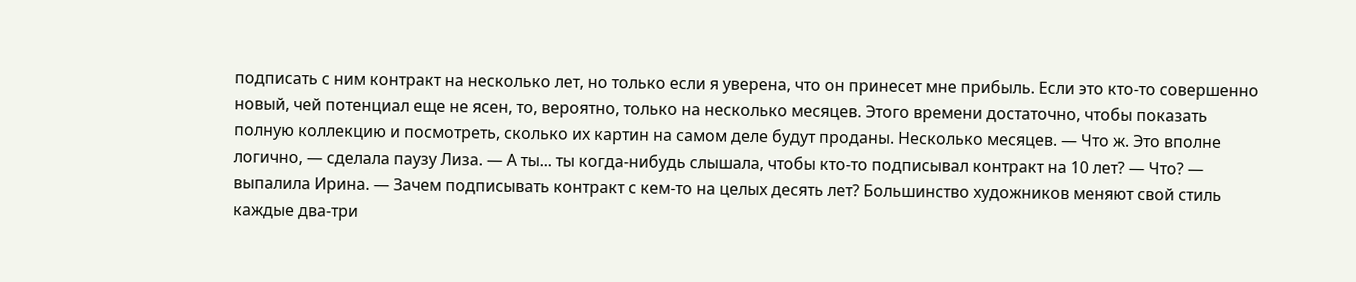подписать с ним контракт на несколько лет, но только если я уверена, что он принесет мне прибыль. Если это кто-то совершенно новый, чей потенциал еще не ясен, то, вероятно, только на несколько месяцев. Этого времени достаточно, чтобы показать полную коллекцию и посмотреть, сколько их картин на самом деле будут проданы. Несколько месяцев. — Что ж. Это вполне логично, — сделала паузу Лиза. — А ты... ты когда-нибудь слышала, чтобы кто-то подписывал контракт на 10 лет? — Что? — выпалила Ирина. — Зачем подписывать контракт с кем-то на целых десять лет? Большинство художников меняют свой стиль каждые два-три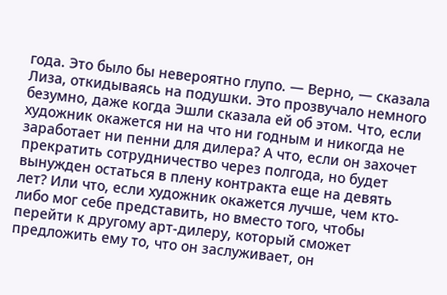года. Это было бы невероятно глупо. — Верно, — сказала Лиза, откидываясь на подушки. Это прозвучало немного безумно, даже когда Эшли сказала ей об этом. Что, если художник окажется ни на что ни годным и никогда не заработает ни пенни для дилера? А что, если он захочет прекратить сотрудничество через полгода, но будет вынужден остаться в плену контракта еще на девять лет? Или что, если художник окажется лучше, чем кто-либо мог себе представить, но вместо того, чтобы перейти к другому арт-дилеру, который сможет предложить ему то, что он заслуживает, он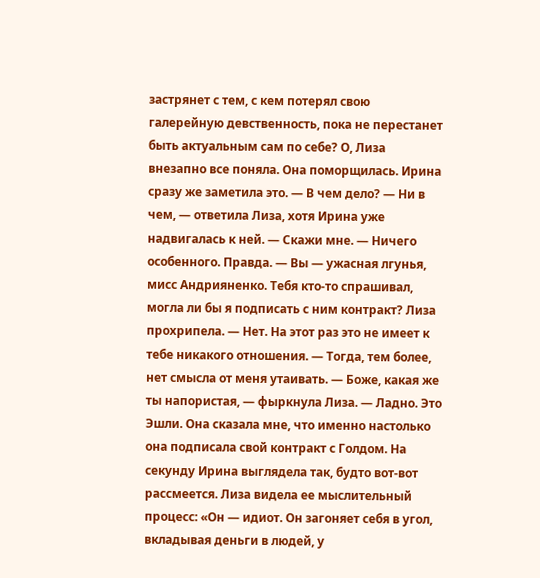застрянет с тем, с кем потерял свою галерейную девственность, пока не перестанет быть актуальным сам по себе? О, Лиза внезапно все поняла. Она поморщилась. Ирина сразу же заметила это. — В чем дело? — Ни в чем, — ответила Лиза, хотя Ирина уже надвигалась к ней. — Скажи мне. — Ничего особенного. Правда. — Вы — ужасная лгунья, мисс Андрияненко. Тебя кто-то спрашивал, могла ли бы я подписать с ним контракт? Лиза прохрипела. — Нет. На этот раз это не имеет к тебе никакого отношения. — Тогда, тем более, нет смысла от меня утаивать. — Боже, какая же ты напористая, — фыркнула Лиза. — Ладно. Это Эшли. Она сказала мне, что именно настолько она подписала свой контракт с Голдом. На секунду Ирина выглядела так, будто вот-вот рассмеется. Лиза видела ее мыслительный процесс: «Он — идиот. Он загоняет себя в угол, вкладывая деньги в людей, у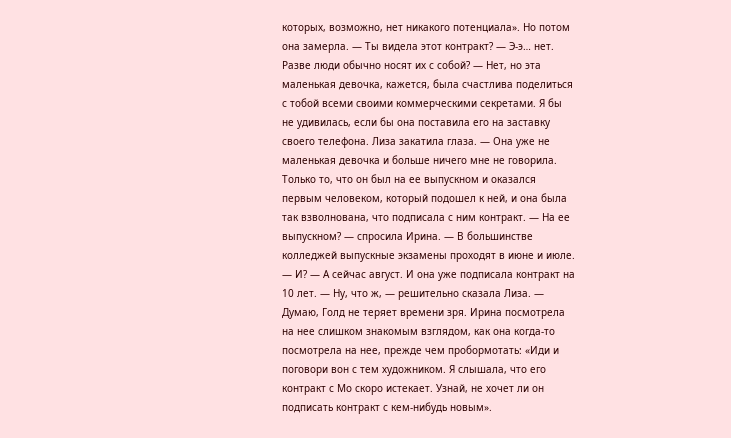которых, возможно, нет никакого потенциала». Но потом она замерла. — Ты видела этот контракт? — Э-э… нет. Разве люди обычно носят их с собой? — Нет, но эта маленькая девочка, кажется, была счастлива поделиться с тобой всеми своими коммерческими секретами. Я бы не удивилась, если бы она поставила его на заставку своего телефона. Лиза закатила глаза. — Она уже не маленькая девочка и больше ничего мне не говорила. Только то, что он был на ее выпускном и оказался первым человеком, который подошел к ней, и она была так взволнована, что подписала с ним контракт. — На ее выпускном? — спросила Ирина. — В большинстве колледжей выпускные экзамены проходят в июне и июле. — И? — А сейчас август. И она уже подписала контракт на 10 лет. — Ну, что ж, — решительно сказала Лиза. — Думаю, Голд не теряет времени зря. Ирина посмотрела на нее слишком знакомым взглядом, как она когда-то посмотрела на нее, прежде чем пробормотать: «Иди и поговори вон с тем художником. Я слышала, что его контракт с Мо скоро истекает. Узнай, не хочет ли он подписать контракт с кем-нибудь новым».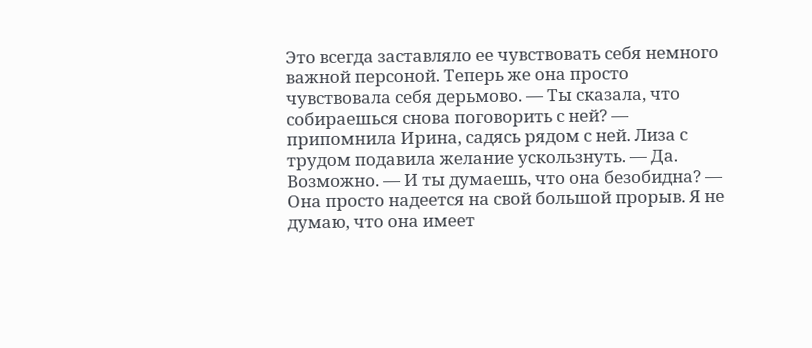Это всегда заставляло ее чувствовать себя немного важной персоной. Теперь же она просто чувствовала себя дерьмово. — Ты сказала, что собираешься снова поговорить с ней? — припомнила Ирина, садясь рядом с ней. Лиза с трудом подавила желание ускользнуть. — Да. Возможно. — И ты думаешь, что она безобидна? — Она просто надеется на свой большой прорыв. Я не думаю, что она имеет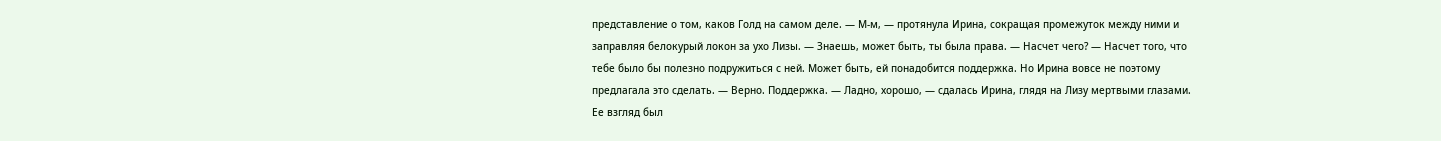представление о том, каков Голд на самом деле. — М-м, — протянула Ирина, сокращая промежуток между ними и заправляя белокурый локон за ухо Лизы. — Знаешь, может быть, ты была права. — Насчет чего? — Насчет того, что тебе было бы полезно подружиться с ней. Может быть, ей понадобится поддержка. Но Ирина вовсе не поэтому предлагала это сделать. — Верно. Поддержка. — Ладно, хорошо, — сдалась Ирина, глядя на Лизу мертвыми глазами. Ее взгляд был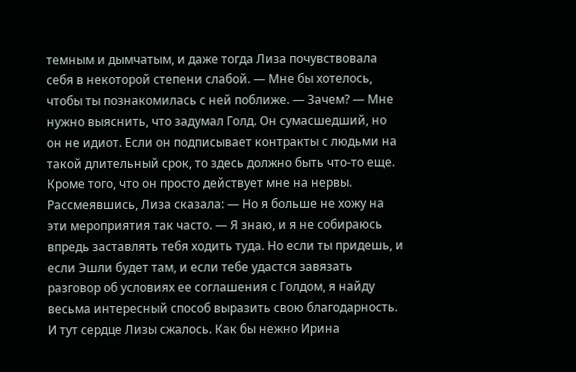темным и дымчатым, и даже тогда Лиза почувствовала себя в некоторой степени слабой. — Мне бы хотелось, чтобы ты познакомилась с ней поближе. — Зачем? — Мне нужно выяснить, что задумал Голд. Он сумасшедший, но он не идиот. Если он подписывает контракты с людьми на такой длительный срок, то здесь должно быть что-то еще. Кроме того, что он просто действует мне на нервы. Рассмеявшись, Лиза сказала: — Но я больше не хожу на эти мероприятия так часто. — Я знаю, и я не собираюсь впредь заставлять тебя ходить туда. Но если ты придешь, и если Эшли будет там, и если тебе удастся завязать разговор об условиях ее соглашения с Голдом, я найду весьма интересный способ выразить свою благодарность. И тут сердце Лизы сжалось. Как бы нежно Ирина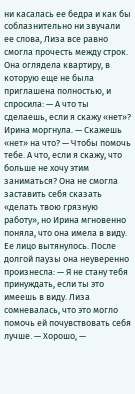ни касалась ее бедра и как бы соблазнительно ни звучали ее слова, Лиза все равно смогла прочесть между строк. Она оглядела квартиру, в которую еще не была приглашена полностью, и спросила: — А что ты сделаешь, если я скажу «нет»? Ирина моргнула. — Скажешь «нет» на что? — Чтобы помочь тебе. А что, если я скажу, что больше не хочу этим заниматься? Она не смогла заставить себя сказать «делать твою грязную работу», но Ирина мгновенно поняла, что она имела в виду. Ее лицо вытянулось. После долгой паузы она неуверенно произнесла: — Я не стану тебя принуждать, если ты это имеешь в виду. Лиза сомневалась, что это могло помочь ей почувствовать себя лучше. — Хорошо, —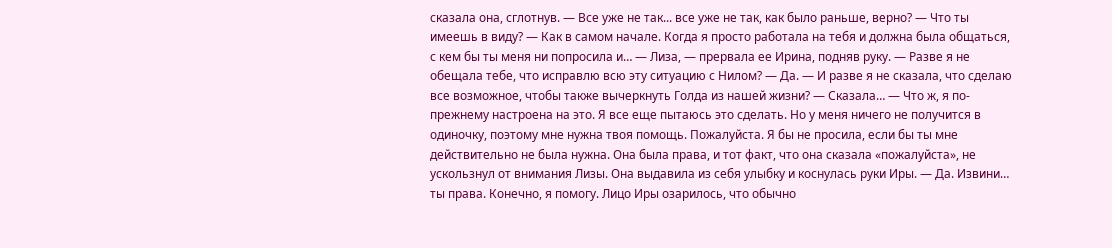сказала она, сглотнув. — Все уже не так... все уже не так, как было раньше, верно? — Что ты имеешь в виду? — Как в самом начале. Когда я просто работала на тебя и должна была общаться, с кем бы ты меня ни попросила и… — Лиза, — прервала ее Ирина, подняв руку. — Разве я не обещала тебе, что исправлю всю эту ситуацию с Нилом? — Да. — И разве я не сказала, что сделаю все возможное, чтобы также вычеркнуть Голда из нашей жизни? — Сказала… — Что ж, я по-прежнему настроена на это. Я все еще пытаюсь это сделать. Но у меня ничего не получится в одиночку, поэтому мне нужна твоя помощь. Пожалуйста. Я бы не просила, если бы ты мне действительно не была нужна. Она была права, и тот факт, что она сказала «пожалуйста», не ускользнул от внимания Лизы. Она выдавила из себя улыбку и коснулась руки Иры. — Да. Извини… ты права. Конечно, я помогу. Лицо Иры озарилось, что обычно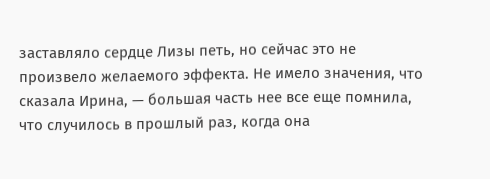заставляло сердце Лизы петь, но сейчас это не произвело желаемого эффекта. Не имело значения, что сказала Ирина, — большая часть нее все еще помнила, что случилось в прошлый раз, когда она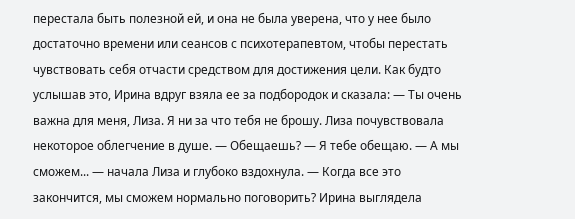перестала быть полезной ей, и она не была уверена, что у нее было достаточно времени или сеансов с психотерапевтом, чтобы перестать чувствовать себя отчасти средством для достижения цели. Как будто услышав это, Ирина вдруг взяла ее за подбородок и сказала: — Ты очень важна для меня, Лиза. Я ни за что тебя не брошу. Лиза почувствовала некоторое облегчение в душе. — Обещаешь? — Я тебе обещаю. — А мы сможем... — начала Лиза и глубоко вздохнула. — Когда все это закончится, мы сможем нормально поговорить? Ирина выглядела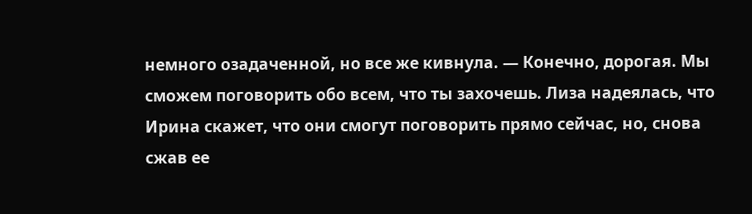немного озадаченной, но все же кивнула. — Конечно, дорогая. Мы сможем поговорить обо всем, что ты захочешь. Лиза надеялась, что Ирина скажет, что они смогут поговорить прямо сейчас, но, снова сжав ее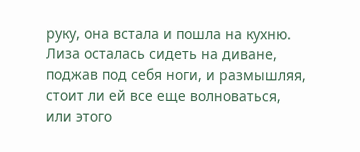руку, она встала и пошла на кухню. Лиза осталась сидеть на диване, поджав под себя ноги, и размышляя, стоит ли ей все еще волноваться, или этого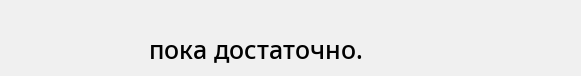пока достаточно.